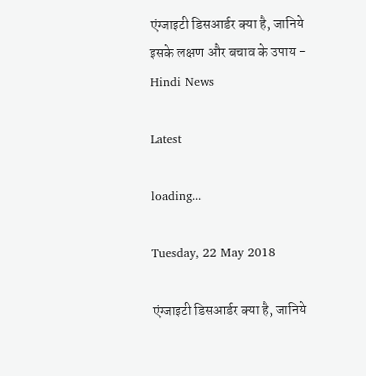एंग्जाइटी डिसआर्डर क्या है, जानिये इसके लक्षण और बचाव के उपाय - Hindi News

Latest

loading...

Tuesday, 22 May 2018

एंग्जाइटी डिसआर्डर क्या है, जानिये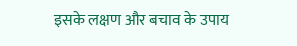इसके लक्षण और बचाव के उपाय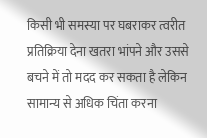किसी भी समस्या पर घबराकर त्वरीत प्रतिक्रिया देना खतरा भांपने और उससे बचने में तो मदद कर सकता है लेकिन सामान्य से अधिक चिंता करना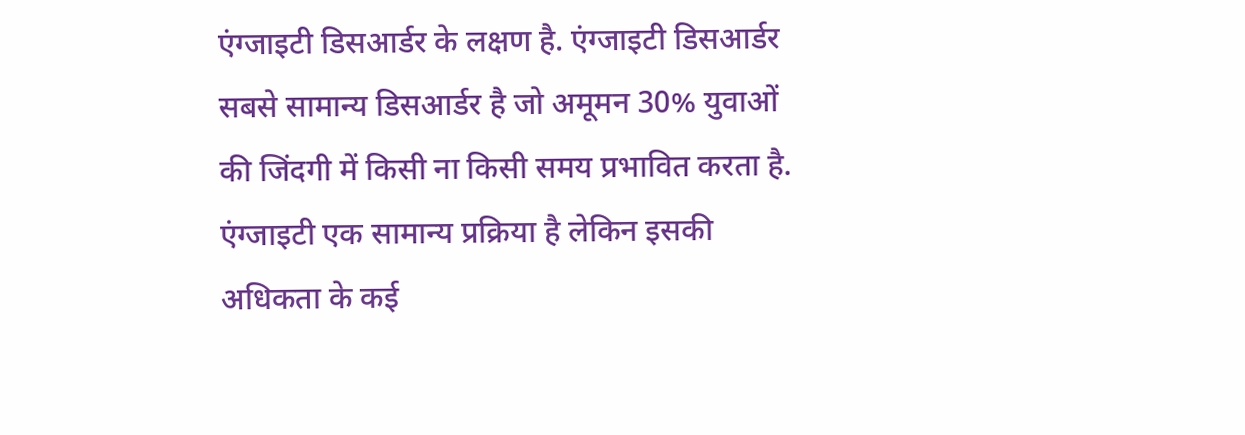एंग्जाइटी डिसआर्डर के लक्षण है. एंग्जाइटी डिसआर्डर सबसे सामान्य डिसआर्डर है जो अमूमन 30% युवाओं की जिंदगी में किसी ना किसी समय प्रभावित करता है. एंग्जाइटी एक सामान्य प्रक्रिया है लेकिन इसकी अधिकता के कई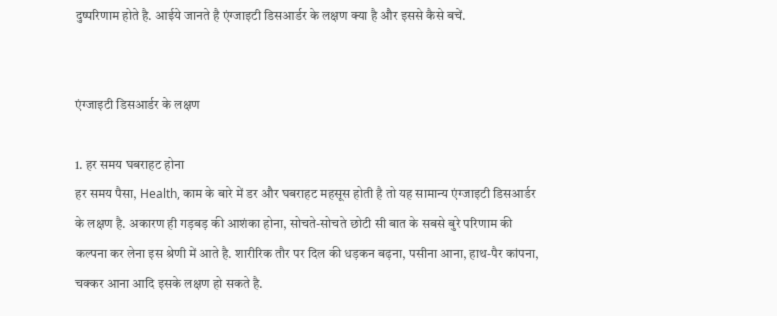दुष्परिणाम होते है. आईये जानते है एंग्जाइटी डिसआर्डर के लक्षण क्या है और इससे कैसे बचें.


एंग्जाइटी डिसआर्डर के लक्षण

1. हर समय घबराहट होना
हर समय पैसा, Health, काम के बारे में डर और घबराहट महसूस होती है तो यह सामान्य एंग्जाइटी डिसआर्डर के लक्षण है. अकारण ही गड़बड़ की आशंका होना, सोचते-सोचते छोटी सी बात के सबसे बुरे परिणाम की कल्पना कर लेना इस श्रेणी में आते है. शारीरिक तौर पर दिल की धड़कन बढ़ना, पसीना आना, हाथ-पैर कांपना, चक्कर आना आदि इसके लक्षण हो सकते है.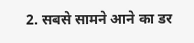2. सबसे सामने आने का डर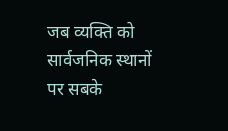जब व्यक्ति को सार्वजनिक स्थानों पर सबके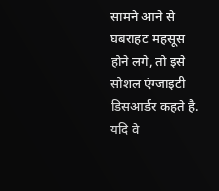सामने आने से घबराहट महसूस होने लगे, तो इसे सोशल एंग्जाइटी डिसआर्डर कहते है. यदि वे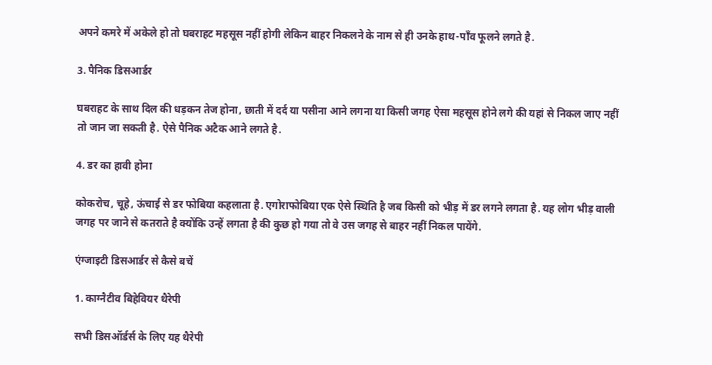अपने कमरे में अकेले हो तो घबराहट महसूस नहीं होगी लेकिन बाहर निकलने के नाम से ही उनके हाथ-पाँव फूलने लगते है.

3. पैनिक डिसआर्डर

घबराहट के साथ दिल की धड़कन तेज होना, छाती में दर्द या पसीना आने लगना या किसी जगह ऐसा महसूस होने लगे की यहां से निकल जाए नहीं तो जान जा सकती है. ऐसे पैनिक अटैक आने लगते है.

4. डर का हावी होना

कोकरोच, चूहे, ऊंचाई से डर फोबिया कहलाता है. एगोराफोबिया एक ऐसे स्थिति है जब किसी को भीड़ में डर लगने लगता है. यह लोग भीड़ वाली जगह पर जाने से कतराते है क्योंकि उन्हें लगता है की कुछ हो गया तो वे उस जगह से बाहर नहीं निकल पायेंगे.

एंग्जाइटी डिसआर्डर से कैसे बचें

1. काग्नैटीव बिहेवियर थैरेपी

सभी डिसऑर्डर्स के लिए यह थैरेपी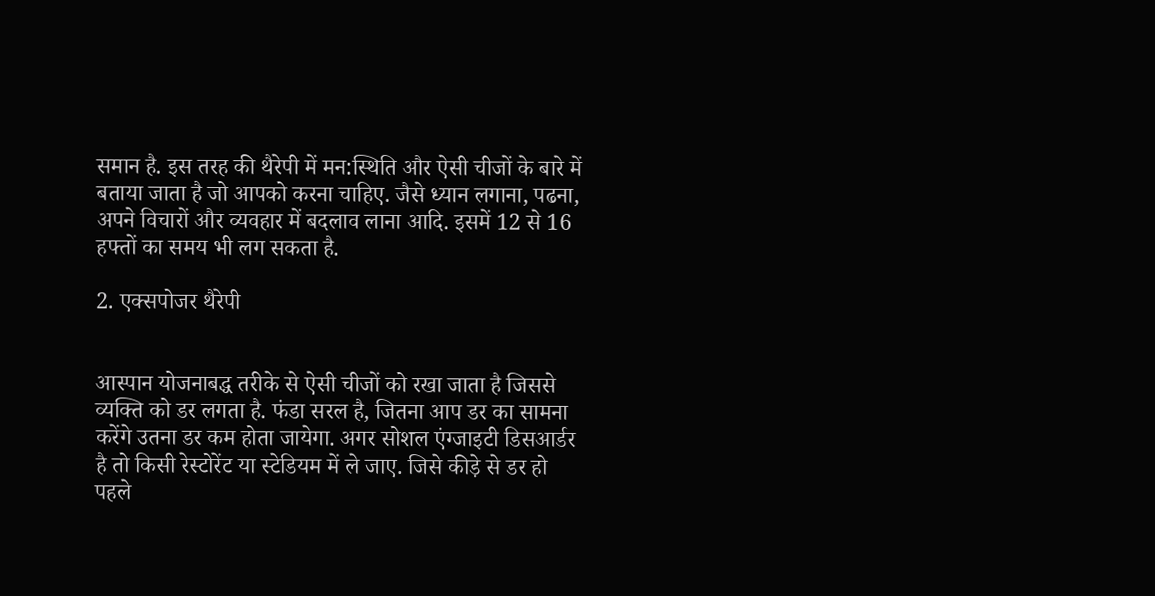समान है. इस तरह की थैरेपी में मन:स्थिति और ऐसी चीजों के बारे में बताया जाता है जो आपको करना चाहिए. जैसे ध्यान लगाना, पढना, अपने विचारों और व्यवहार में बदलाव लाना आदि. इसमें 12 से 16 हफ्तों का समय भी लग सकता है.

2. एक्सपोजर थैरेपी


आस्पान योजनाबद्ध तरीके से ऐसी चीजों को रखा जाता है जिससे व्यक्ति को डर लगता है. फंडा सरल है, जितना आप डर का सामना करेंगे उतना डर कम होता जायेगा. अगर सोशल एंग्जाइटी डिसआर्डर है तो किसी रेस्टोरेंट या स्टेडियम में ले जाए. जिसे कीड़े से डर हो पहले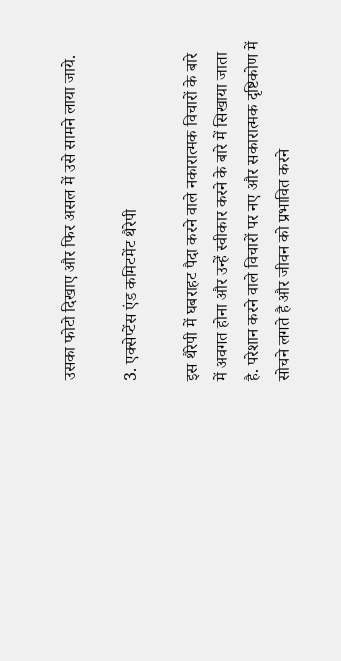उसका फोटो दिखाए और फिर असल में उसे सामने लाया जाये.

3. एक्सेप्टेंस एंड कमिटमेंट थैरेपी

इस थैरेपी में घबराहट पैदा करने वाले नकारात्मक विचारों के बारे में अवगत होना और उन्हें स्वीकार करने के बारे में सिखाया जाता है. परेशान करने वाले विचारों पर नए और सकारात्मक दृष्टिकोण में सोचने लगते है और जीवन को प्रभावित करने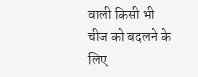वाली किसी भी चीज को बदलने के लिए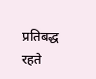प्रतिबद्ध रहते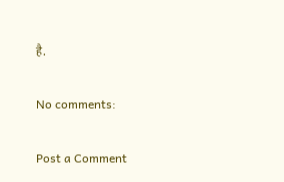है.

No comments:

Post a Comment